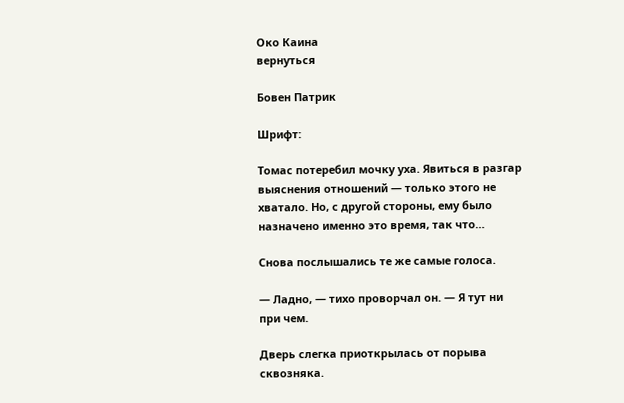Око Каина
вернуться

Бовен Патрик

Шрифт:

Томас потеребил мочку уха. Явиться в разгар выяснения отношений — только этого не хватало. Но, с другой стороны, ему было назначено именно это время, так что…

Снова послышались те же самые голоса.

— Ладно, — тихо проворчал он. — Я тут ни при чем.

Дверь слегка приоткрылась от порыва сквозняка.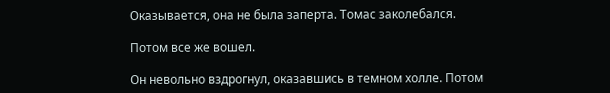Оказывается, она не была заперта. Томас заколебался.

Потом все же вошел.

Он невольно вздрогнул, оказавшись в темном холле. Потом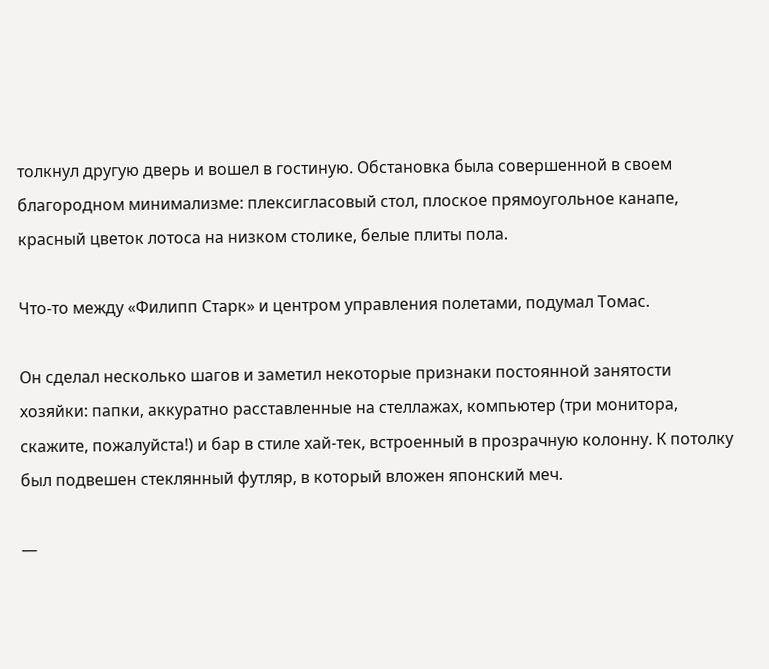толкнул другую дверь и вошел в гостиную. Обстановка была совершенной в своем благородном минимализме: плексигласовый стол, плоское прямоугольное канапе, красный цветок лотоса на низком столике, белые плиты пола.

Что-то между «Филипп Старк» и центром управления полетами, подумал Томас.

Он сделал несколько шагов и заметил некоторые признаки постоянной занятости хозяйки: папки, аккуратно расставленные на стеллажах, компьютер (три монитора, скажите, пожалуйста!) и бар в стиле хай-тек, встроенный в прозрачную колонну. К потолку был подвешен стеклянный футляр, в который вложен японский меч.

—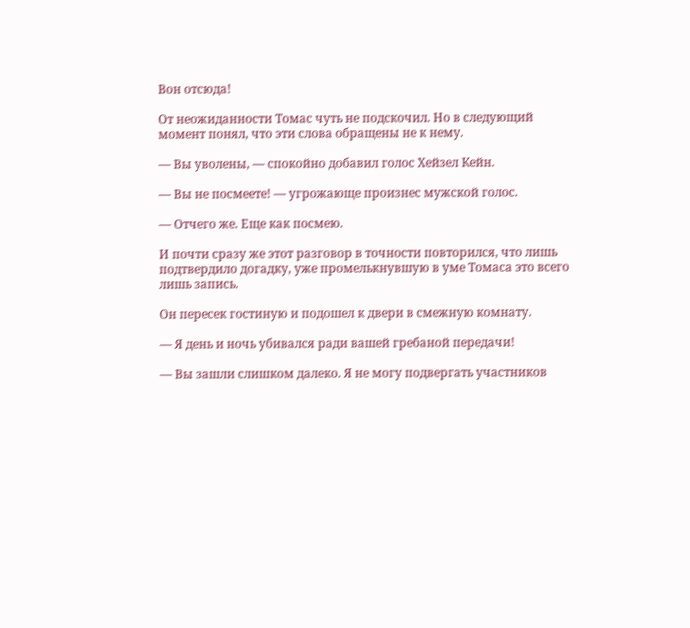Вон отсюда!

От неожиданности Томас чуть не подскочил. Но в следующий момент понял, что эти слова обращены не к нему.

— Вы уволены, — спокойно добавил голос Хейзел Кейн.

— Вы не посмеете! — угрожающе произнес мужской голос.

— Отчего же. Еще как посмею.

И почти сразу же этот разговор в точности повторился, что лишь подтвердило догадку, уже промелькнувшую в уме Томаса это всего лишь запись.

Он пересек гостиную и подошел к двери в смежную комнату.

— Я день и ночь убивался ради вашей гребаной передачи!

— Вы зашли слишком далеко. Я не могу подвергать участников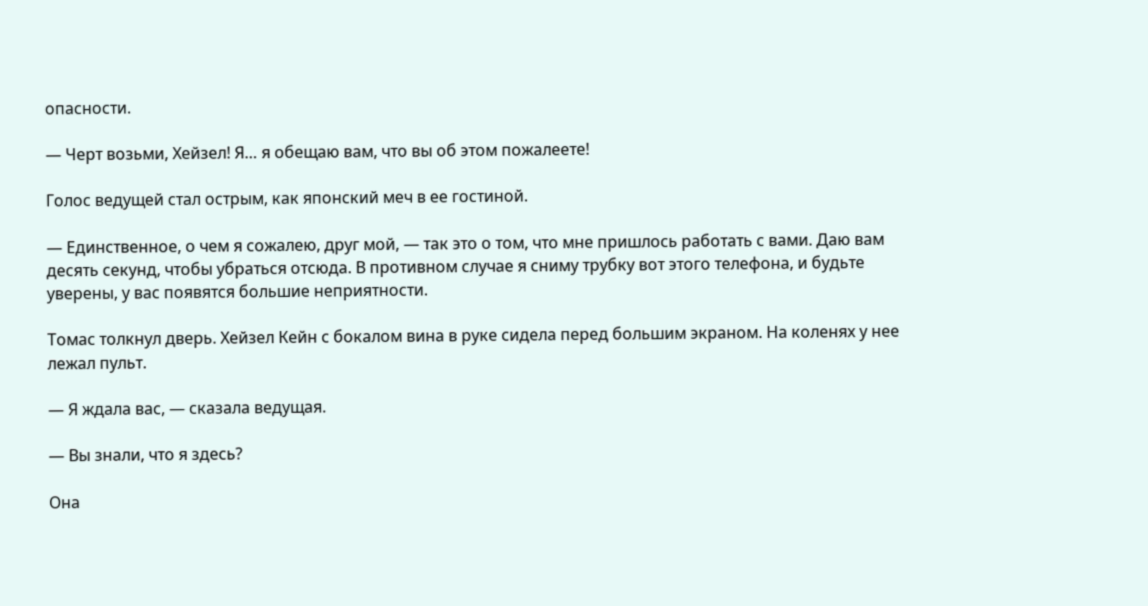опасности.

— Черт возьми, Хейзел! Я… я обещаю вам, что вы об этом пожалеете!

Голос ведущей стал острым, как японский меч в ее гостиной.

— Единственное, о чем я сожалею, друг мой, — так это о том, что мне пришлось работать с вами. Даю вам десять секунд, чтобы убраться отсюда. В противном случае я сниму трубку вот этого телефона, и будьте уверены, у вас появятся большие неприятности.

Томас толкнул дверь. Хейзел Кейн с бокалом вина в руке сидела перед большим экраном. На коленях у нее лежал пульт.

— Я ждала вас, — сказала ведущая.

— Вы знали, что я здесь?

Она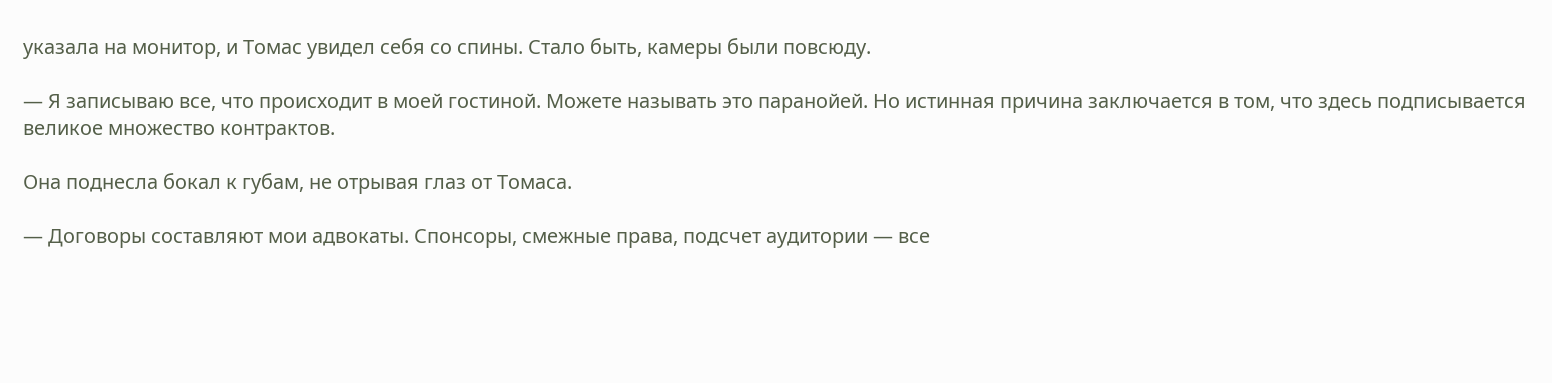указала на монитор, и Томас увидел себя со спины. Стало быть, камеры были повсюду.

— Я записываю все, что происходит в моей гостиной. Можете называть это паранойей. Но истинная причина заключается в том, что здесь подписывается великое множество контрактов.

Она поднесла бокал к губам, не отрывая глаз от Томаса.

— Договоры составляют мои адвокаты. Спонсоры, смежные права, подсчет аудитории — все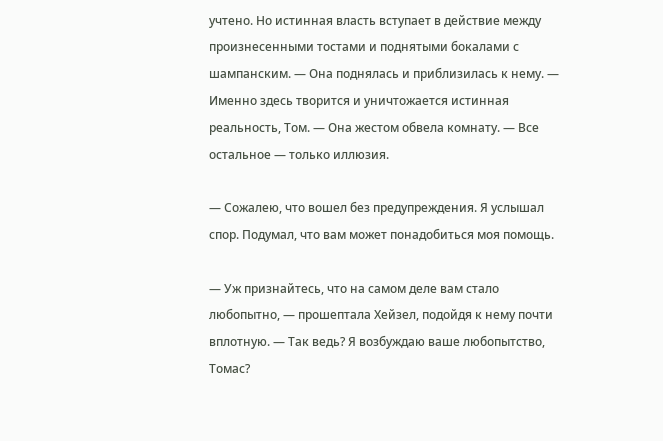учтено. Но истинная власть вступает в действие между произнесенными тостами и поднятыми бокалами с шампанским. — Она поднялась и приблизилась к нему. — Именно здесь творится и уничтожается истинная реальность, Том. — Она жестом обвела комнату. — Все остальное — только иллюзия.

— Сожалею, что вошел без предупреждения. Я услышал спор. Подумал, что вам может понадобиться моя помощь.

— Уж признайтесь, что на самом деле вам стало любопытно, — прошептала Хейзел, подойдя к нему почти вплотную. — Так ведь? Я возбуждаю ваше любопытство, Томас?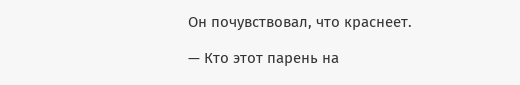Он почувствовал, что краснеет.

— Кто этот парень на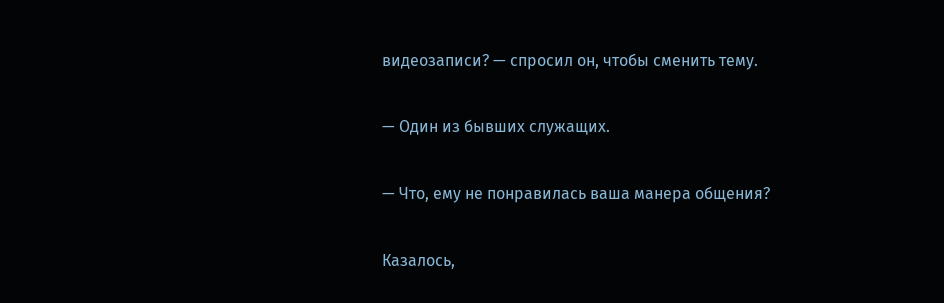видеозаписи? — спросил он, чтобы сменить тему.

— Один из бывших служащих.

— Что, ему не понравилась ваша манера общения?

Казалось,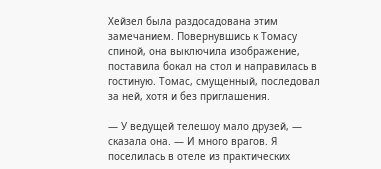Хейзел была раздосадована этим замечанием. Повернувшись к Томасу спиной, она выключила изображение, поставила бокал на стол и направилась в гостиную. Томас, смущенный, последовал за ней, хотя и без приглашения.

— У ведущей телешоу мало друзей, — сказала она. — И много врагов. Я поселилась в отеле из практических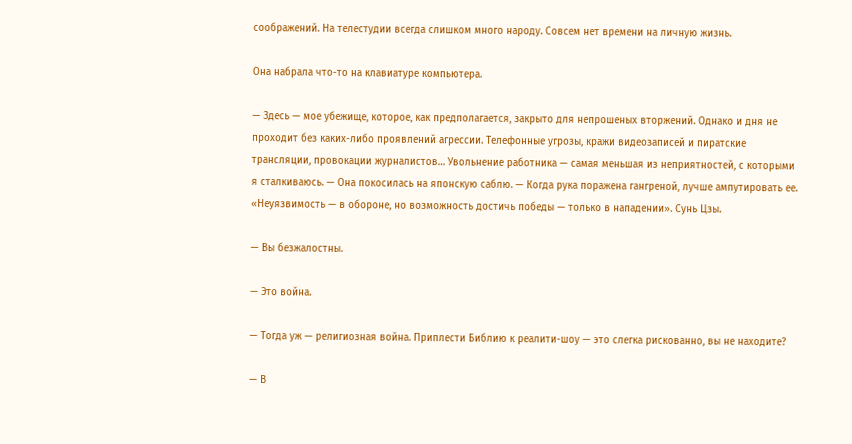соображений. На телестудии всегда слишком много народу. Совсем нет времени на личную жизнь.

Она набрала что-то на клавиатуре компьютера.

— Здесь — мое убежище, которое, как предполагается, закрыто для непрошеных вторжений. Однако и дня не проходит без каких-либо проявлений агрессии. Телефонные угрозы, кражи видеозаписей и пиратские трансляции, провокации журналистов… Увольнение работника — самая меньшая из неприятностей, с которыми я сталкиваюсь. — Она покосилась на японскую саблю. — Когда рука поражена гангреной, лучше ампутировать ее. «Неуязвимость — в обороне, но возможность достичь победы — только в нападении». Сунь Цзы.

— Вы безжалостны.

— Это война.

— Тогда уж — религиозная война. Приплести Библию к реалити-шоу — это слегка рискованно, вы не находите?

— В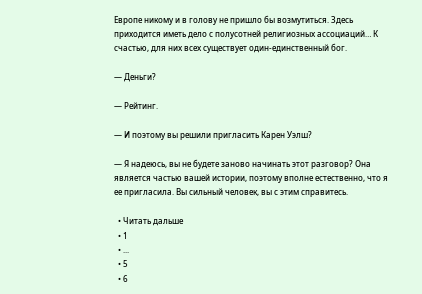Европе никому и в голову не пришло бы возмутиться. Здесь приходится иметь дело с полусотней религиозных ассоциаций… К счастью, для них всех существует один-единственный бог.

— Деньги?

— Рейтинг.

— И поэтому вы решили пригласить Карен Уэлш?

— Я надеюсь, вы не будете заново начинать этот разговор? Она является частью вашей истории, поэтому вполне естественно, что я ее пригласила. Вы сильный человек, вы с этим справитесь.

  • Читать дальше
  • 1
  • ...
  • 5
  • 6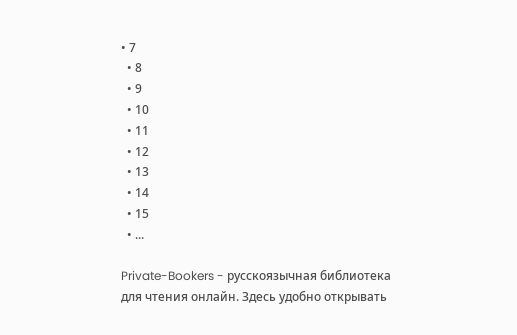• 7
  • 8
  • 9
  • 10
  • 11
  • 12
  • 13
  • 14
  • 15
  • ...

Private-Bookers - русскоязычная библиотека для чтения онлайн. Здесь удобно открывать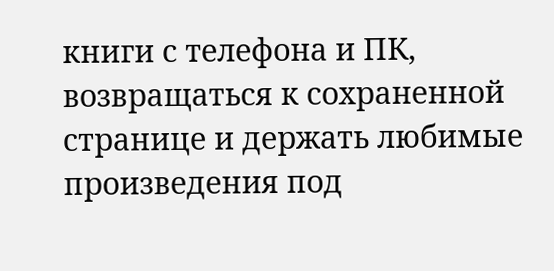книги с телефона и ПК, возвращаться к сохраненной странице и держать любимые произведения под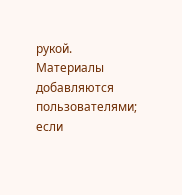рукой. Материалы добавляются пользователями; если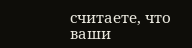считаете, что ваши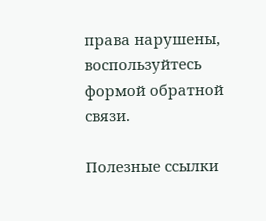права нарушены, воспользуйтесь формой обратной связи.

Полезные ссылки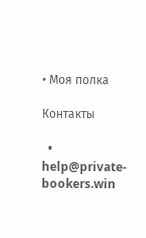• Моя полка

Контакты

  • help@private-bookers.win